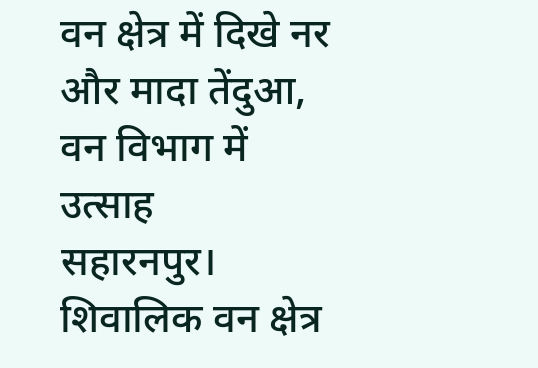वन क्षेत्र में दिखे नर और मादा तेंदुआ, वन विभाग में उत्साह
सहारनपुर। शिवालिक वन क्षेत्र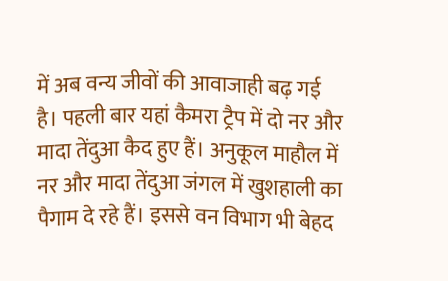में अब वन्य जीवों की आवाजाही बढ़ गई है। पहली बार यहां कैमरा ट्रैप में दो नर और मादा तेंदुआ कैद हुए हैं। अनुकूल माहौल में नर और मादा तेंदुआ जंगल में खुशहाली का पैगाम दे रहे हैं। इससे वन विभाग भी बेहद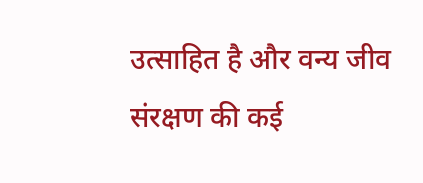उत्साहित है और वन्य जीव संरक्षण की कई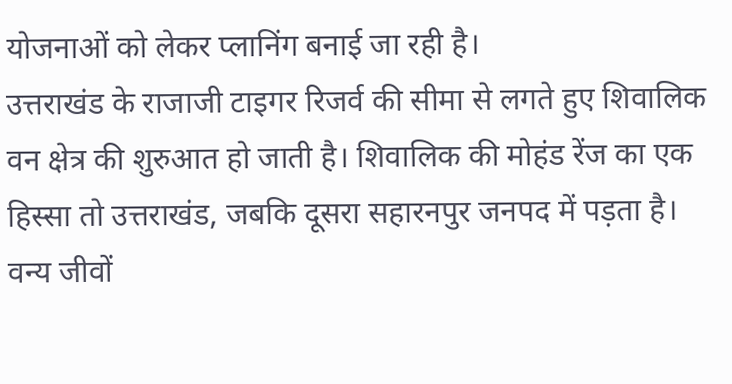योजनाओं को लेकर प्लानिंग बनाई जा रही है।
उत्तराखंड के राजाजी टाइगर रिजर्व की सीमा से लगते हुए शिवालिक वन क्षेत्र की शुरुआत हो जाती है। शिवालिक की मोहंड रेंज का एक हिस्सा तो उत्तराखंड, जबकि दूसरा सहारनपुर जनपद में पड़ता है। वन्य जीवों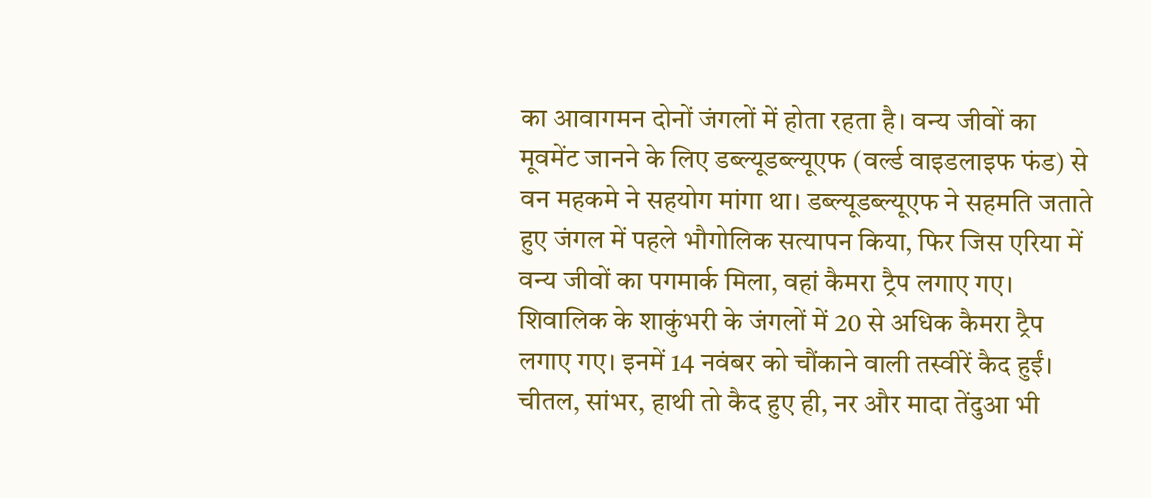का आवागमन दोनों जंगलों में होता रहता है। वन्य जीवों का मूवमेंट जानने के लिए डब्ल्यूडब्ल्यूएफ (वर्ल्ड वाइडलाइफ फंड) से वन महकमे ने सहयोग मांगा था। डब्ल्यूडब्ल्यूएफ ने सहमति जताते हुए जंगल में पहले भौगोलिक सत्यापन किया, फिर जिस एरिया में वन्य जीवों का पगमार्क मिला, वहां कैमरा ट्रैप लगाए गए। शिवालिक के शाकुंभरी के जंगलों में 20 से अधिक कैमरा ट्रैप लगाए गए। इनमें 14 नवंबर को चौंकाने वाली तस्वीरें कैद हुईं। चीतल, सांभर, हाथी तो कैद हुए ही, नर और मादा तेंदुआ भी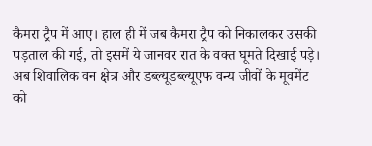कैमरा ट्रैप में आए। हाल ही में जब कैमरा ट्रैप को निकालकर उसकी पड़ताल की गई, तो इसमें ये जानवर रात के वक्त घूमते दिखाई पड़े। अब शिवालिक वन क्षेत्र और डब्ल्यूडब्ल्यूएफ वन्य जीवों के मूवमेंट को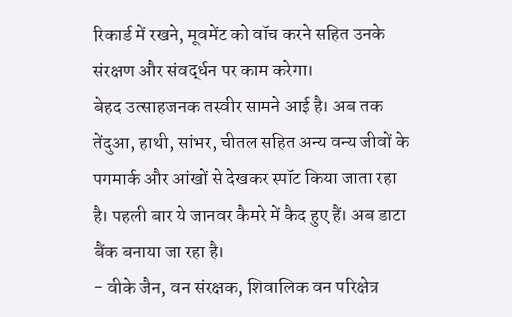रिकार्ड में रखने, मूवमेंट को वॉच करने सहित उनके संरक्षण और संवर्द्धन पर काम करेगा।
बेहद उत्साहजनक तस्वीर सामने आई है। अब तक तेंदुआ, हाथी, सांभर, चीतल सहित अन्य वन्य जीवों के पगमार्क और आंखों से देखकर स्पॉट किया जाता रहा है। पहली बार ये जानवर कैमरे में कैद हुए हैं। अब डाटा बैंक बनाया जा रहा है।
- वीके जैन, वन संरक्षक, शिवालिक वन परिक्षेत्र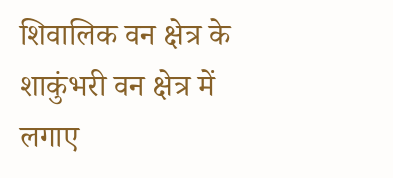शिवालिक वन क्षेत्र के शाकुंभरी वन क्षेत्र में लगाए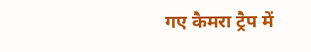गए कैमरा ट्रैप में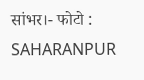सांभर।- फोटो : SAHARANPUR